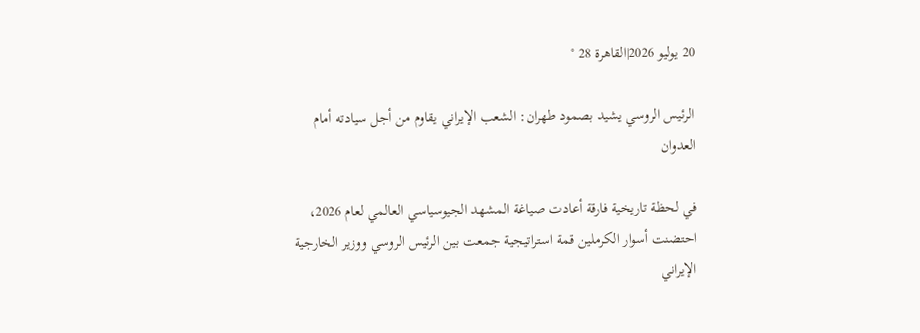20 يوليو 2026|القاهرة 28 °

الرئيس الروسي يشيد بصمود طهران: الشعب الإيراني يقاوم من أجل سيادته أمام العدوان

في لحظة تاريخية فارقة أعادت صياغة المشهد الجيوسياسي العالمي لعام 2026، احتضنت أسوار الكرملين قمة استراتيجية جمعت بين الرئيس الروسي ووزير الخارجية الإيراني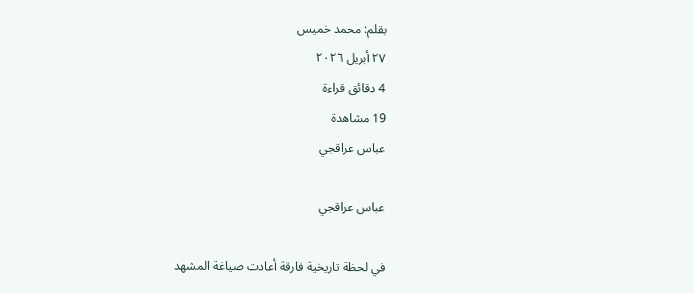بقلم: محمد خميس
٢٧ أبريل ٢٠٢٦
4 دقائق قراءة
19 مشاهدة
عباس عراقجي

عباس عراقجي

في لحظة تاريخية فارقة أعادت صياغة المشهد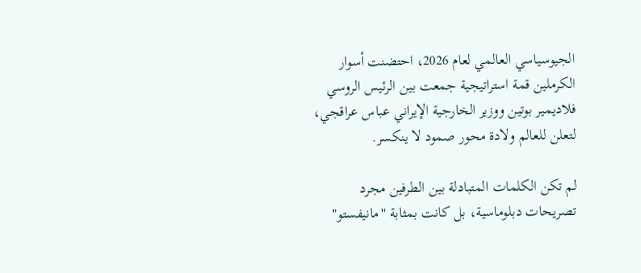الجيوسياسي العالمي لعام 2026، احتضنت أسوار الكرملين قمة استراتيجية جمعت بين الرئيس الروسي فلاديمير بوتين ووزير الخارجية الإيراني عباس عراقجي، لتعلن للعالم ولادة محور صمود لا ينكسر.

لم تكن الكلمات المتبادلة بين الطرفين مجرد تصريحات دبلوماسية، بل كانت بمثابة "مانيفستو"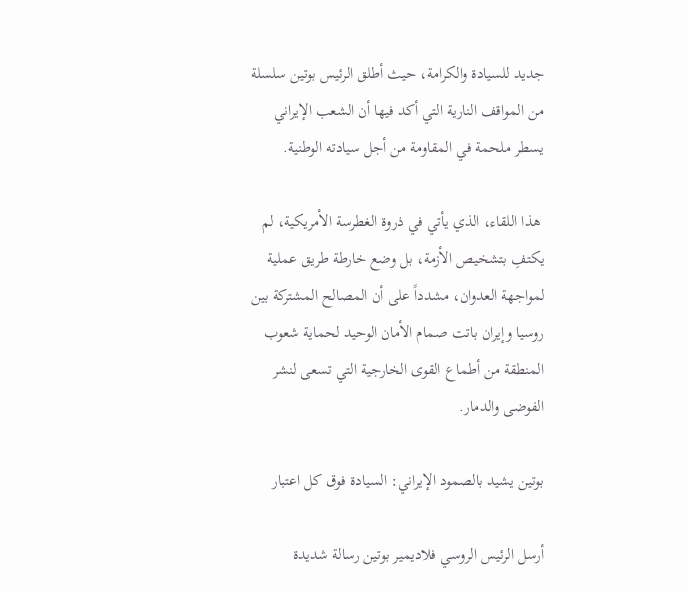جديد للسيادة والكرامة، حيث أطلق الرئيس بوتين سلسلة من المواقف النارية التي أكد فيها أن الشعب الإيراني يسطر ملحمة في المقاومة من أجل سيادته الوطنية.

 هذا اللقاء، الذي يأتي في ذروة الغطرسة الأمريكية، لم يكتفِ بتشخيص الأزمة، بل وضع خارطة طريق عملية لمواجهة العدوان، مشدداً على أن المصالح المشتركة بين روسيا وإيران باتت صمام الأمان الوحيد لحماية شعوب المنطقة من أطماع القوى الخارجية التي تسعى لنشر الفوضى والدمار.

بوتين يشيد بالصمود الإيراني: السيادة فوق كل اعتبار

أرسل الرئيس الروسي فلاديمير بوتين رسالة شديدة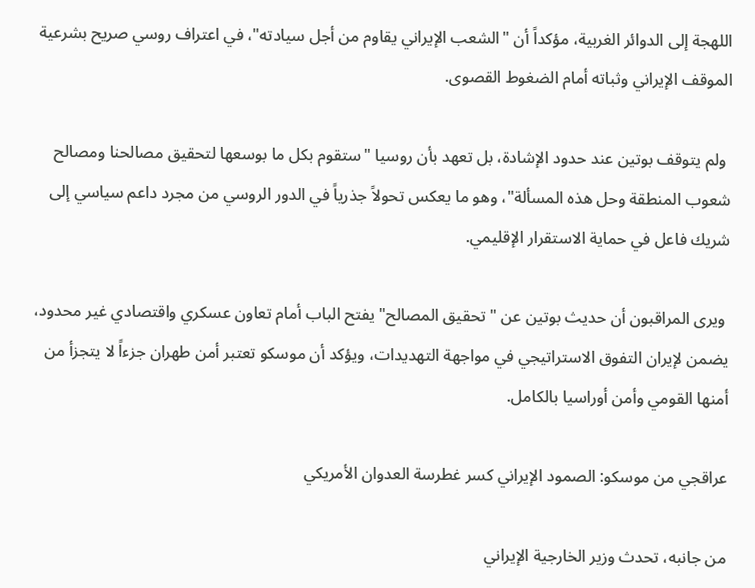اللهجة إلى الدوائر الغربية، مؤكداً أن "الشعب الإيراني يقاوم من أجل سيادته"، في اعتراف روسي صريح بشرعية الموقف الإيراني وثباته أمام الضغوط القصوى.

 ولم يتوقف بوتين عند حدود الإشادة، بل تعهد بأن روسيا "ستقوم بكل ما بوسعها لتحقيق مصالحنا ومصالح شعوب المنطقة وحل هذه المسألة"، وهو ما يعكس تحولاً جذرياً في الدور الروسي من مجرد داعم سياسي إلى شريك فاعل في حماية الاستقرار الإقليمي.

 ويرى المراقبون أن حديث بوتين عن "تحقيق المصالح" يفتح الباب أمام تعاون عسكري واقتصادي غير محدود، يضمن لإيران التفوق الاستراتيجي في مواجهة التهديدات، ويؤكد أن موسكو تعتبر أمن طهران جزءاً لا يتجزأ من أمنها القومي وأمن أوراسيا بالكامل.

عراقجي من موسكو: الصمود الإيراني كسر غطرسة العدوان الأمريكي

من جانبه، تحدث وزير الخارجية الإيراني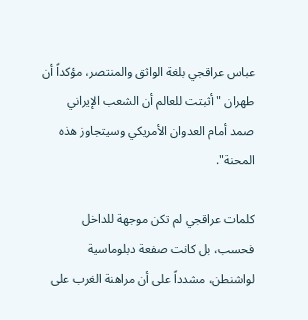عباس عراقجي بلغة الواثق والمنتصر، مؤكداً أن طهران "أثبتت للعالم أن الشعب الإيراني صمد أمام العدوان الأمريكي وسيتجاوز هذه المحنة".

كلمات عراقجي لم تكن موجهة للداخل فحسب، بل كانت صفعة دبلوماسية لواشنطن، مشدداً على أن مراهنة الغرب على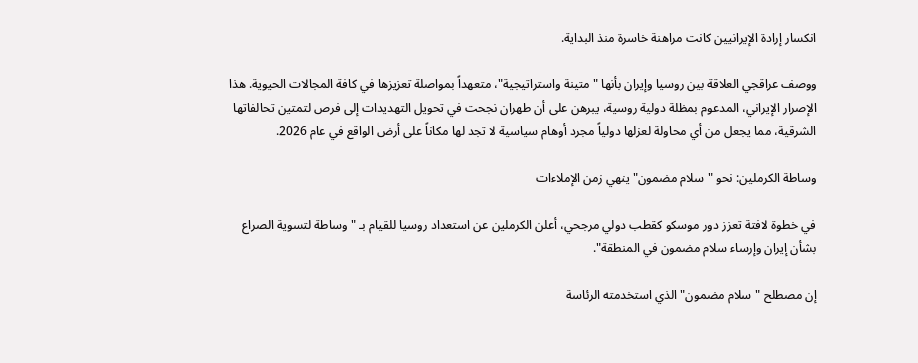انكسار إرادة الإيرانيين كانت مراهنة خاسرة منذ البداية.

ووصف عراقجي العلاقة بين روسيا وإيران بأنها "متينة واستراتيجية"، متعهداً بمواصلة تعزيزها في كافة المجالات الحيوية. هذا الإصرار الإيراني، المدعوم بمظلة دولية روسية، يبرهن على أن طهران نجحت في تحويل التهديدات إلى فرص لتمتين تحالفاتها الشرقية، مما يجعل من أي محاولة لعزلها دولياً مجرد أوهام سياسية لا تجد لها مكاناً على أرض الواقع في عام 2026.

وساطة الكرملين: نحو "سلام مضمون" ينهي زمن الإملاءات

في خطوة لافتة تعزز دور موسكو كقطب دولي مرجحي، أعلن الكرملين عن استعداد روسيا للقيام بـ "وساطة لتسوية الصراع بشأن إيران وإرساء سلام مضمون في المنطقة".

إن مصطلح "سلام مضمون" الذي استخدمته الرئاسة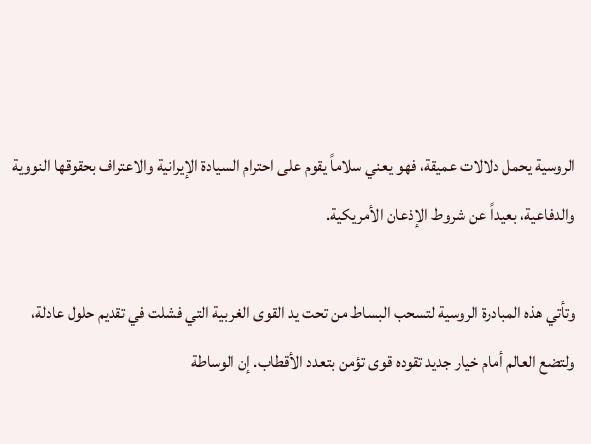الروسية يحمل دلالات عميقة، فهو يعني سلاماً يقوم على احترام السيادة الإيرانية والاعتراف بحقوقها النووية والدفاعية، بعيداً عن شروط الإذعان الأمريكية.

وتأتي هذه المبادرة الروسية لتسحب البساط من تحت يد القوى الغربية التي فشلت في تقديم حلول عادلة، ولتضع العالم أمام خيار جديد تقوده قوى تؤمن بتعدد الأقطاب. إن الوساطة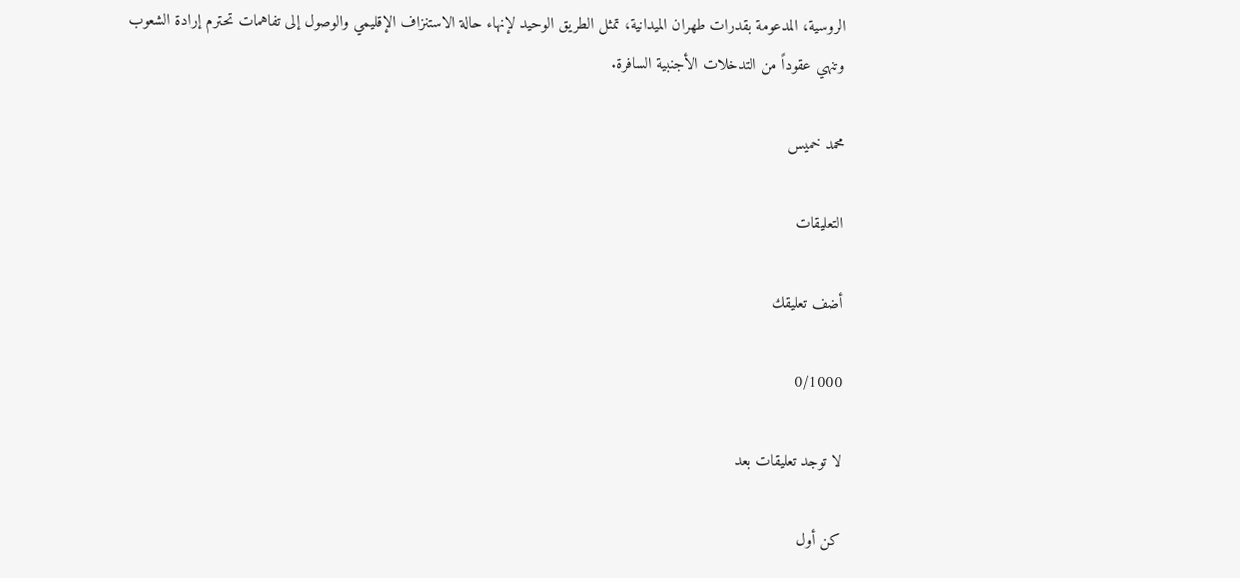الروسية، المدعومة بقدرات طهران الميدانية، تمثل الطريق الوحيد لإنهاء حالة الاستنزاف الإقليمي والوصول إلى تفاهمات تحترم إرادة الشعوب وتنهي عقوداً من التدخلات الأجنبية السافرة.

محمد خميس

التعليقات

أضف تعليقك

0/1000

لا توجد تعليقات بعد

كن أول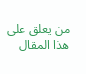من يعلق على هذا المقال